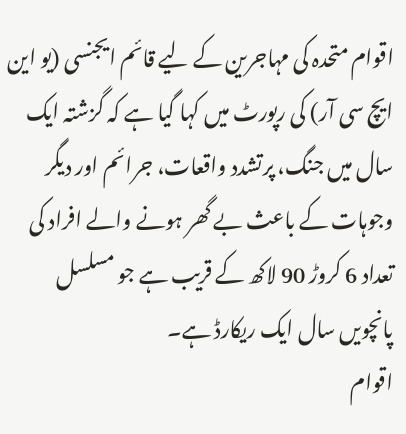اقوام متحدہ کی مہاجرین کے لیے قائم ایجنسی (یو این ایچ سی آر) کی رپورٹ میں کہا گیا ہے کہ گزشتہ ایک سال میں جنگ، پرتشدد واقعات، جرائم اور دیگر وجوہات کے باعث بے گھر ہونے والے افراد کی تعداد 6 کروڑ 90 لاکھ کے قریب ہے جو مسلسل پانچویں سال ایک ریکارڈ ہے۔
اقوام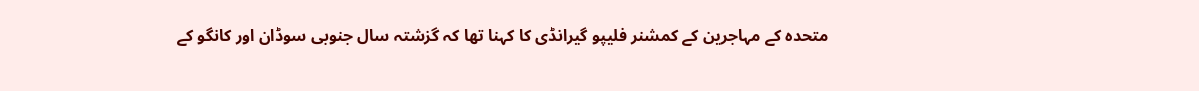متحدہ کے مہاجرین کے کمشنر فلیپو گیرانڈی کا کہنا تھا کہ گزشتہ سال جنوبی سوڈان اور کانگو کے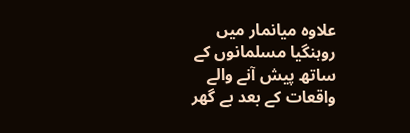علاوہ میانمار میں روہنگیا مسلمانوں کے ساتھ پیش آنے والے واقعات کے بعد بے گھر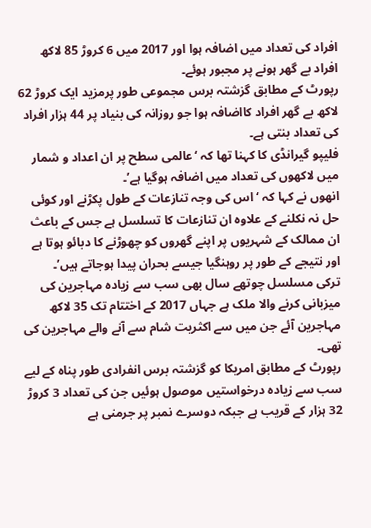افراد کی تعداد میں اضافہ ہوا اور 2017 میں 6 کروڑ 85 لاکھ افراد بے گھر ہونے پر مجبور ہوئے۔
رپورٹ کے مطابق گزشتہ برس مجموعی طور پرمزید ایک کروڑ 62 لاکھ بے گھر افراد کااضافہ ہوا جو روزانہ کی بنیاد پر 44 ہزار افراد کی تعداد بنتی ہے۔
فلیپو گیرانڈی کا کہنا تھا کہ ‘عالمی سطح پر ان اعداد و شمار میں لاکھوں کی تعداد میں اضافہ ہوگیا ہے’۔
انھوں نے کہا کہ ‘اس کی وجہ تنازعات کے طول پکڑنے اور کوئی حل نہ نکلنے کے علاوہ ان تنازعات کا تسلسل ہے جس کے باعث ان ممالک کے شہریوں پر اپنے گھروں کو چھوڑنے کا دبائو ہوتا ہے اور نتیجے کے طور پر روہنگیا جیسے بحران پیدا ہوجاتے ہیں’۔
ترکی مسلسل چوتھے سال بھی سب سے زیادہ مہاجرین کی میزبانی کرنے والا ملک ہے جہاں 2017 کے اختتام تک 35 لاکھ مہاجرین آئے جن میں سے اکثریت شام سے آنے والے مہاجرین کی تھی۔
رپورٹ کے مطابق امریکا کو گزشتہ برس انفرادی طور پناہ کے لیے سب سے زیادہ درخواستیں موصول ہوئیں جن کی تعداد 3 کروڑ 32 ہزار کے قریب ہے جبکہ دوسرے نمبر پر جرمنی ہے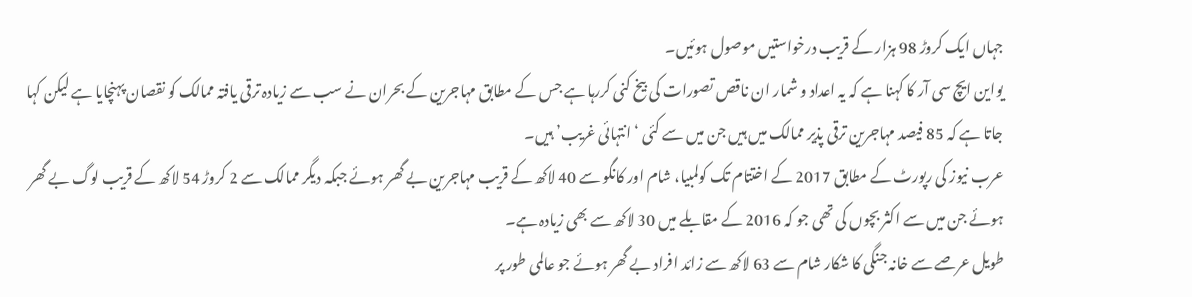جہاں ایک کروڑ 98 ہزار کے قریب درخواستیں موصول ہوئیں۔
یواین ایچ سی آر کا کہنا ہے کہ یہ اعداد و شمار ان ناقص تصورات کی بیخ کنی کررہا ہے جس کے مطابق مہاجرین کے بحران نے سب سے زیادہ ترقی یافتہ ممالک کو نقصان پہنچایا ہے لیکن کہا جاتا ہے کہ 85 فیصد مہاجرین ترقی پذیر ممالک میں ہیں جن میں سے کئی ‘انتہائی غریب’ ہیں۔
عرب نیوز کی رپورٹ کے مطابق 2017 کے اختتام تک کولمبیا، شام اور کانگو سے 40 لاکھ کے قریب مہاجرین بے گھر ہوئے جبکہ دیگر ممالک سے 2 کروڑ 54 لاکھ کے قریب لوگ بے گھر ہوئے جن میں سے اکثر بچوں کی تھی جو کہ 2016 کے مقابلے میں 30 لاکھ سے بھی زیادہ ہے۔
طویل عرصے سے خانہ جنگی کا شکار شام سے 63 لاکھ سے زائد افراد بے گھر ہوئے جو عالمی طور پر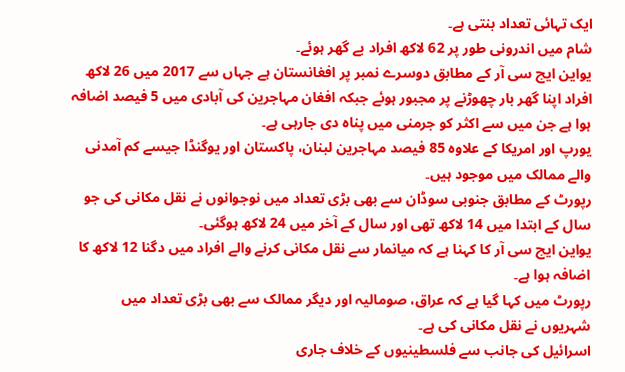ایک تہائی تعداد بنتی ہے۔
شام میں اندرونی طور پر 62 لاکھ افراد بے گھر ہوئے۔
یواین ایچ سی آر کے مطابق دوسرے نمبر پر افغانستان ہے جہاں سے 2017 میں 26 لاکھ افراد اپنا گھر بار چھوڑنے پر مجبور ہوئے جبکہ افغان مہاجرین کی آبادی میں 5 فیصد اضافہ ہوا ہے جن میں سے اکثر کو جرمنی میں پناہ دی جارہی ہے۔
یورپ اور امریکا کے علاوہ 85 فیصد مہاجرین لبنان، پاکستان اور یوگنڈا جیسے کم آمدنی والے ممالک میں موجود ہیں۔
رپورٹ کے مطابق جنوبی سوڈان سے بھی بڑی تعداد میں نوجوانوں نے نقل مکانی کی جو سال کے ابتدا میں 14 لاکھ تھی اور سال کے آخر میں 24 لاکھ ہوگئی۔
یواین ایچ سی آر کا کہنا ہے کہ میانمار سے نقل مکانی کرنے والے افراد میں دگنا 12 لاکھ کا اضافہ ہوا ہے۔
رپورٹ میں کہا گیا ہے کہ عراق، صومالیہ اور دیگر ممالک سے بھی بڑی تعداد میں شہریوں نے نقل مکانی کی ہے۔
اسرائیل کی جانب سے فلسطینیوں کے خلاف جاری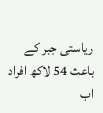ریاستی جبر کے باعث 54 لاکھ افراد اب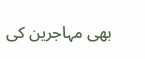بھی مہاجرین کی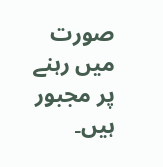صورت میں رہنے پر مجبور ہیں۔